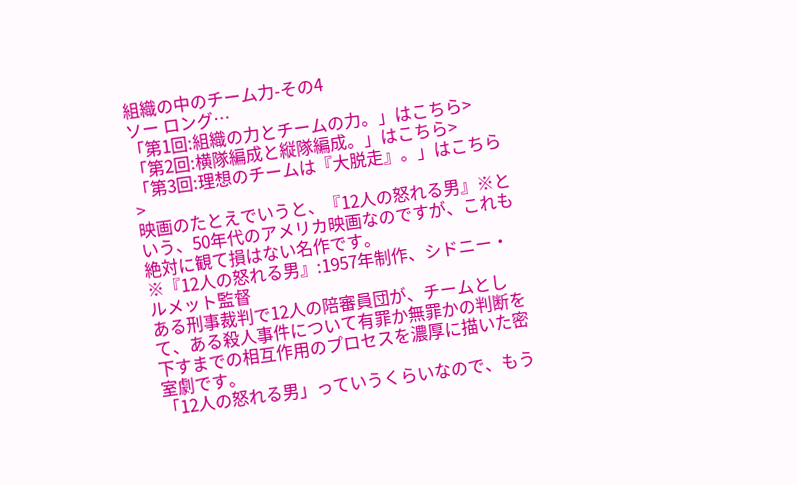組織の中のチーム力-その4
ソー ロング…
「第1回:組織の力とチームの力。」はこちら>
「第2回:横隊編成と縦隊編成。」はこちら>
「第3回:理想のチームは『大脱走』。」はこちら>
映画のたとえでいうと、『12人の怒れる男』※という、50年代のアメリカ映画なのですが、これも絶対に観て損はない名作です。
※『12人の怒れる男』:1957年制作、シドニー・ルメット監督
ある刑事裁判で12人の陪審員団が、チームとして、ある殺人事件について有罪か無罪かの判断を下すまでの相互作用のプロセスを濃厚に描いた密室劇です。
「12人の怒れる男」っていうくらいなので、もう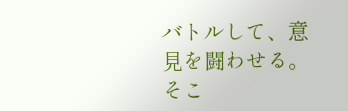バトルして、意見を闘わせる。そこ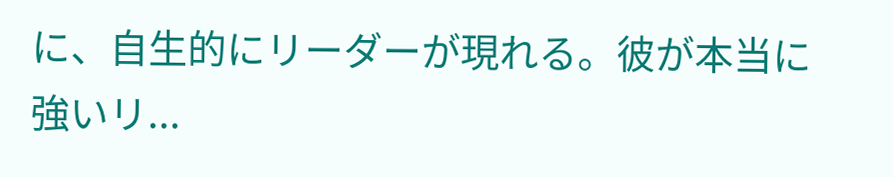に、自生的にリーダーが現れる。彼が本当に強いリ...